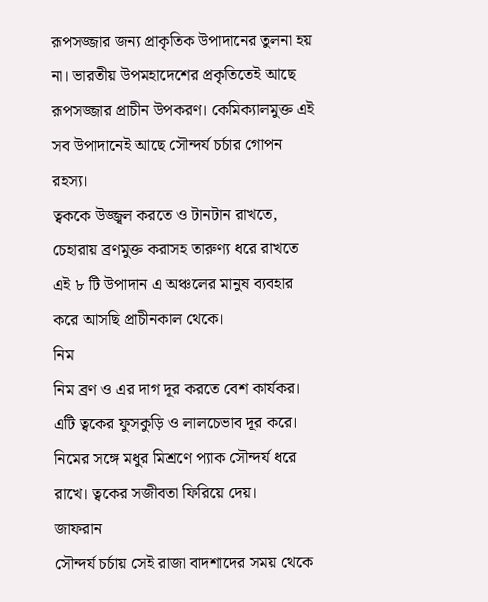রূপসজ্জার জন্য প্রাকৃতিক উপাদানের তুলনা হয় না। ভারতীয় উপমহাদেশের প্রকৃতিতেই আছে রূপসজ্জার প্রাচীন উপকরণ। কেমিক্যালমুক্ত এই সব উপাদানেই আছে সৌন্দর্য চর্চার গোপন রহস্য।
ত্বককে উজ্জ্বল করতে ও টানটান রাখতে, চেহারায় ব্রণমুক্ত করাসহ তারুণ্য ধরে রাখতে এই ৮ টি উপাদান এ অঞ্চলের মানুষ ব্যবহার করে আসছি প্রাচীনকাল থেকে।
নিম
নিম ব্রণ ও এর দাগ দূর করতে বেশ কার্যকর। এটি ত্বকের ফুসকুড়ি ও লালচেভাব দূর করে। নিমের সঙ্গে মধুর মিশ্রণে প্যাক সৌন্দর্য ধরে রাখে। ত্বকের সজীবতা ফিরিয়ে দেয়।
জাফরান
সৌন্দর্য চর্চায় সেই রাজা বাদশাদের সময় থেকে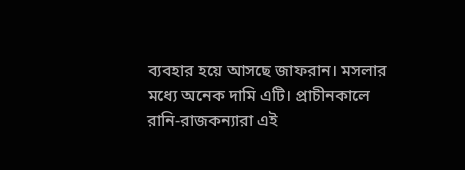ব্যবহার হয়ে আসছে জাফরান। মসলার মধ্যে অনেক দামি এটি। প্রাচীনকালে রানি-রাজকন্যারা এই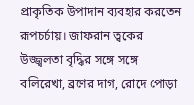প্রাকৃতিক উপাদান ব্যবহার করতেন রূপচর্চায়। জাফরান ত্বকের উজ্জ্বলতা বৃদ্ধির সঙ্গে সঙ্গে বলিরেখা, ব্রণের দাগ, রোদে পোড়া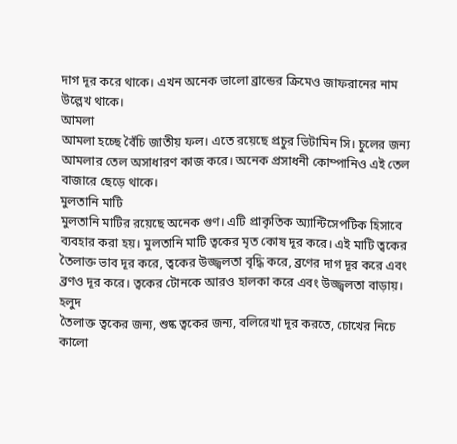দাগ দূর করে থাকে। এখন অনেক ভালো ব্রান্ডের ক্রিমেও জাফরানের নাম উল্লেখ থাকে।
আমলা
আমলা হচ্ছে বৈঁচি জাতীয় ফল। এতে রয়েছে প্রচুর ভিটামিন সি। চুলের জন্য আমলার তেল অসাধারণ কাজ করে। অনেক প্রসাধনী কোম্পানিও এই তেল বাজারে ছেড়ে থাকে।
মুলতানি মাটি
মুলতানি মাটির রয়েছে অনেক গুণ। এটি প্রাকৃতিক অ্যান্টিসেপটিক হিসাবে ব্যবহার করা হয়। মুলতানি মাটি ত্বকের মৃত কোষ দূর করে। এই মাটি ত্বকের তৈলাক্ত ভাব দূর করে, ত্বকের উজ্জ্বলতা বৃদ্ধি করে, ব্রণের দাগ দূর করে এবং ব্রণও দূর করে। ত্বকের টোনকে আরও হালকা করে এবং উজ্জ্বলতা বাড়ায়।
হলুদ
তৈলাক্ত ত্বকের জন্য, শুষ্ক ত্বকের জন্য, বলিরেখা দূর করতে, চোখের নিচে কালো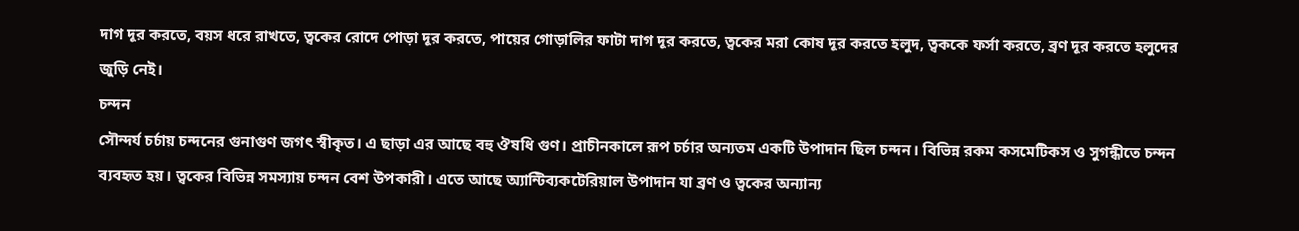দাগ দূর করতে, বয়স ধরে রাখতে, ত্বকের রোদে পোড়া দূর করতে, পায়ের গোড়ালির ফাটা দাগ দূর করতে, ত্বকের মরা কোষ দূর করতে হলুদ, ত্বককে ফর্সা করতে, ব্রণ দূর করতে হলুদের জুড়ি নেই।
চন্দন
সৌন্দর্য চর্চায় চন্দনের গুনাগুণ জগৎ স্বীকৃত। এ ছাড়া এর আছে বহু ঔষধি গুণ। প্রাচীনকালে রূপ চর্চার অন্যতম একটি উপাদান ছিল চন্দন। বিভিন্ন রকম কসমেটিকস ও সুগন্ধীতে চন্দন ব্যবহৃত হয়। ত্বকের বিভিন্ন সমস্যায় চন্দন বেশ উপকারী। এতে আছে অ্যান্টিব্যকটেরিয়াল উপাদান যা ব্রণ ও ত্বকের অন্যান্য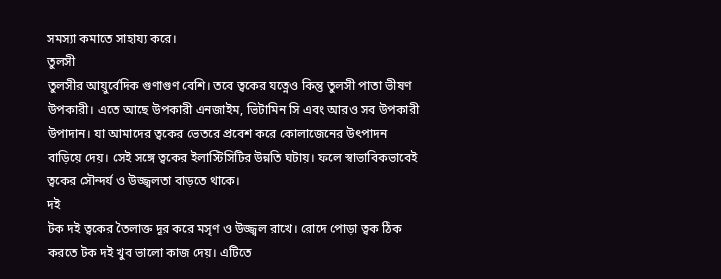সমস্যা কমাতে সাহায্য করে।
তুলসী
তুলসীর আয়ুর্বেদিক গুণাগুণ বেশি। তবে ত্বকের যত্নেও কিন্তু তুলসী পাতা ভীষণ উপকারী। এতে আছে উপকারী এনজাইম, ভিটামিন সি এবং আরও সব উপকারী উপাদান। যা আমাদের ত্বকের ভেতরে প্রবেশ করে কোলাজেনের উৎপাদন বাড়িয়ে দেয়। সেই সঙ্গে ত্বকের ইলাস্টিসিটির উন্নতি ঘটায়। ফলে স্বাভাবিকভাবেই ত্বকের সৌন্দর্য ও উজ্জ্বলতা বাড়তে থাকে।
দই
টক দই ত্বকের তৈলাক্ত দূর করে মসৃণ ও উজ্জ্বল রাখে। রোদে পোড়া ত্বক ঠিক করতে টক দই খুব ভালো কাজ দেয়। এটিতে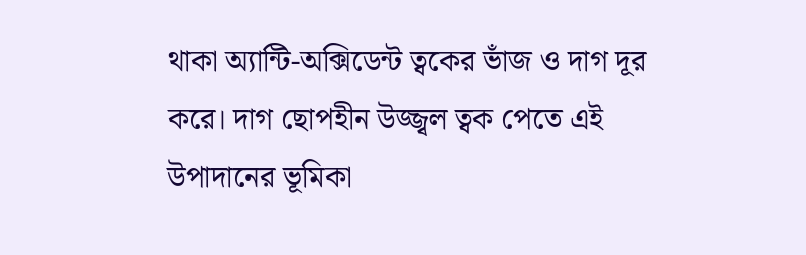থাকা অ্যান্টি-অক্সিডেন্ট ত্বকের ভাঁজ ও দাগ দূর করে। দাগ ছোপহীন উজ্জ্বল ত্বক পেতে এই উপাদানের ভূমিকা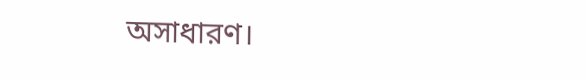অসাধারণ।